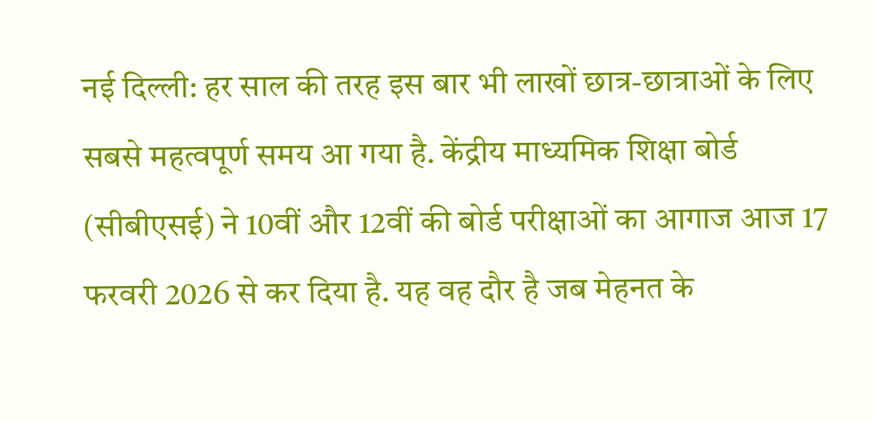नई दिल्ली: हर साल की तरह इस बार भी लाखों छात्र-छात्राओं के लिए सबसे महत्वपूर्ण समय आ गया है. केंद्रीय माध्यमिक शिक्षा बोर्ड (सीबीएसई) ने 10वीं और 12वीं की बोर्ड परीक्षाओं का आगाज आज 17 फरवरी 2026 से कर दिया है. यह वह दौर है जब मेहनत के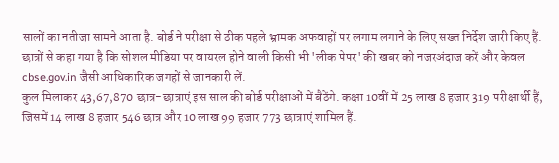सालों का नतीजा सामने आता है. बोर्ड ने परीक्षा से ठीक पहले भ्रामक अफवाहों पर लगाम लगाने के लिए सख्त निर्देश जारी किए हैं.
छात्रों से कहा गया है कि सोशल मीडिया पर वायरल होने वाली किसी भी 'लीक पेपर' की खबर को नजरअंदाज करें और केवल cbse.gov.in जैसी आधिकारिक जगहों से जानकारी लें.
कुल मिलाकर 43,67,870 छात्र-छात्राएं इस साल की बोर्ड परीक्षाओं में बैठेंगे. कक्षा 10वीं में 25 लाख 8 हजार 319 परीक्षार्थी हैं, जिसमें 14 लाख 8 हजार 546 छात्र और 10 लाख 99 हजार 773 छात्राएं शामिल हैं.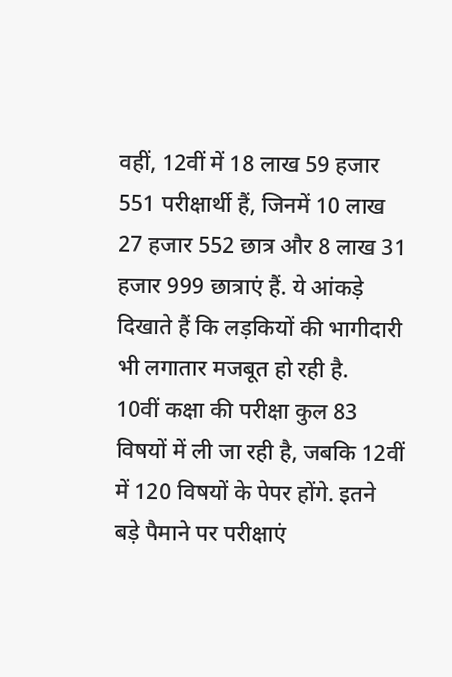वहीं, 12वीं में 18 लाख 59 हजार 551 परीक्षार्थी हैं, जिनमें 10 लाख 27 हजार 552 छात्र और 8 लाख 31 हजार 999 छात्राएं हैं. ये आंकड़े दिखाते हैं कि लड़कियों की भागीदारी भी लगातार मजबूत हो रही है.
10वीं कक्षा की परीक्षा कुल 83 विषयों में ली जा रही है, जबकि 12वीं में 120 विषयों के पेपर होंगे. इतने बड़े पैमाने पर परीक्षाएं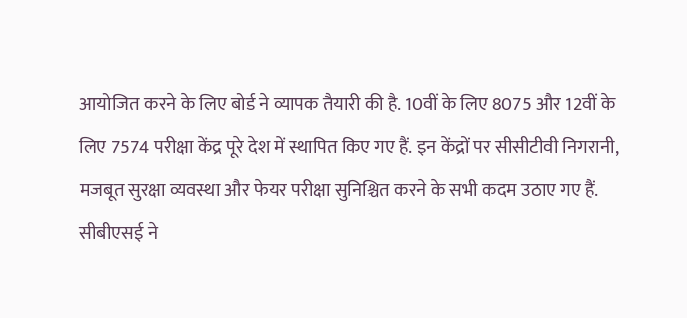आयोजित करने के लिए बोर्ड ने व्यापक तैयारी की है. 10वीं के लिए 8075 और 12वीं के लिए 7574 परीक्षा केंद्र पूरे देश में स्थापित किए गए हैं. इन केंद्रों पर सीसीटीवी निगरानी, मजबूत सुरक्षा व्यवस्था और फेयर परीक्षा सुनिश्चित करने के सभी कदम उठाए गए हैं.
सीबीएसई ने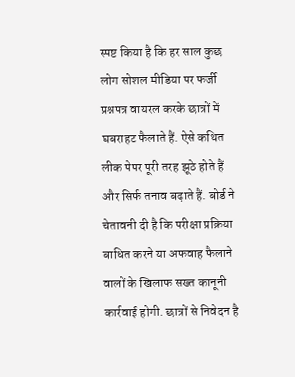स्पष्ट किया है कि हर साल कुछ लोग सोशल मीडिया पर फर्जी प्रश्नपत्र वायरल करके छात्रों में घबराहट फैलाते हैं. ऐसे कथित लीक पेपर पूरी तरह झूठे होते हैं और सिर्फ तनाव बढ़ाते हैं. बोर्ड ने चेतावनी दी है कि परीक्षा प्रक्रिया बाधित करने या अफवाह फैलाने वालों के खिलाफ सख्त कानूनी कार्रवाई होगी. छात्रों से निवेदन है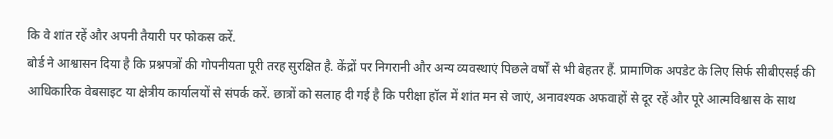कि वे शांत रहें और अपनी तैयारी पर फोकस करें.
बोर्ड ने आश्वासन दिया है कि प्रश्नपत्रों की गोपनीयता पूरी तरह सुरक्षित है. केंद्रों पर निगरानी और अन्य व्यवस्थाएं पिछले वर्षों से भी बेहतर हैं. प्रामाणिक अपडेट के लिए सिर्फ सीबीएसई की आधिकारिक वेबसाइट या क्षेत्रीय कार्यालयों से संपर्क करें. छात्रों को सलाह दी गई है कि परीक्षा हॉल में शांत मन से जाएं, अनावश्यक अफवाहों से दूर रहें और पूरे आत्मविश्वास के साथ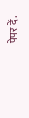पेपर दें.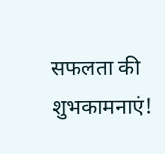सफलता की शुभकामनाएं!